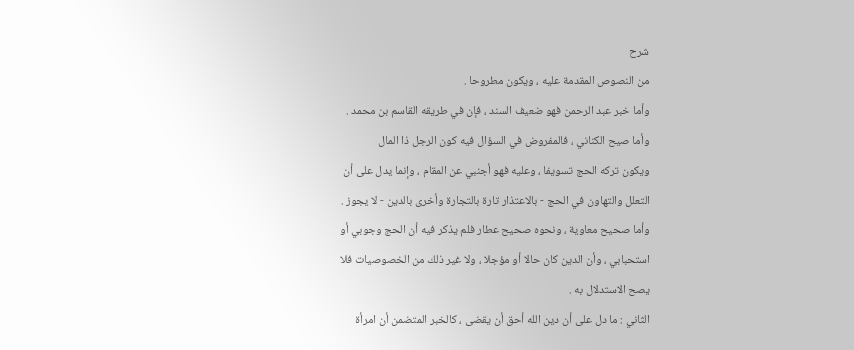شرح
من النصوص المقدمة عليه ، ويكون مطروحا .
وأما خبر عبد الرحمن فهو ضعيف السند ، فإن في طريقه القاسم بن محمد .
وأما صيح الكناني ، فالمفروض في السؤال فيه كون الرجل ذا المال
ويكون تركه الحج تسويفا ، وعليه فهو أجنبي عن المقام ، وإنما يدل على أن
التعلل والتهاون في الحج - بالاعتذار تارة بالتجارة وأخرى بالدين - لا يجوز .
وأما صحيح معاوية ، ونحوه صحيح عطار فلم يذكر فيه أن الحج وجوبي أو
استحبابي ، وأن الدين كان حالا أو مؤجلا ، ولا غير ذلك من الخصوصيات فلا
يصح الاستدلال به .
الثاني : ما دل على أن دين الله أحق أن يقضى ، كالخبر المتضمن أن امرأة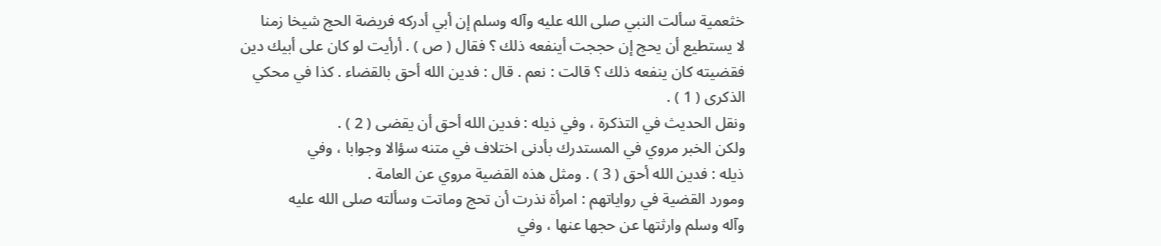خثعمية سألت النبي صلى الله عليه وآله وسلم إن أبي أدركه فريضة الحج شيخا زمنا
لا يستطيع أن يحج إن حججت أينفعه ذلك ؟ فقال ( ص ) . أرأيت لو كان على أبيك دين
فقضيته كان ينفعه ذلك ؟ قالت : نعم . قال : فدين الله أحق بالقضاء . كذا في محكي
الذكرى ( 1 ) .
ونقل الحديث في التذكرة ، وفي ذيله : فدين الله أحق أن يقضى ( 2 ) .
ولكن الخبر مروي في المستدرك بأدنى اختلاف في متنه سؤالا وجوابا ، وفي
ذيله : فدين الله أحق ( 3 ) . ومثل هذه القضية مروي عن العامة .
ومورد القضية في رواياتهم : امرأة نذرت أن تحج وماتت وسألته صلى الله عليه
وآله وسلم وارثتها عن حجها عنها ، وفي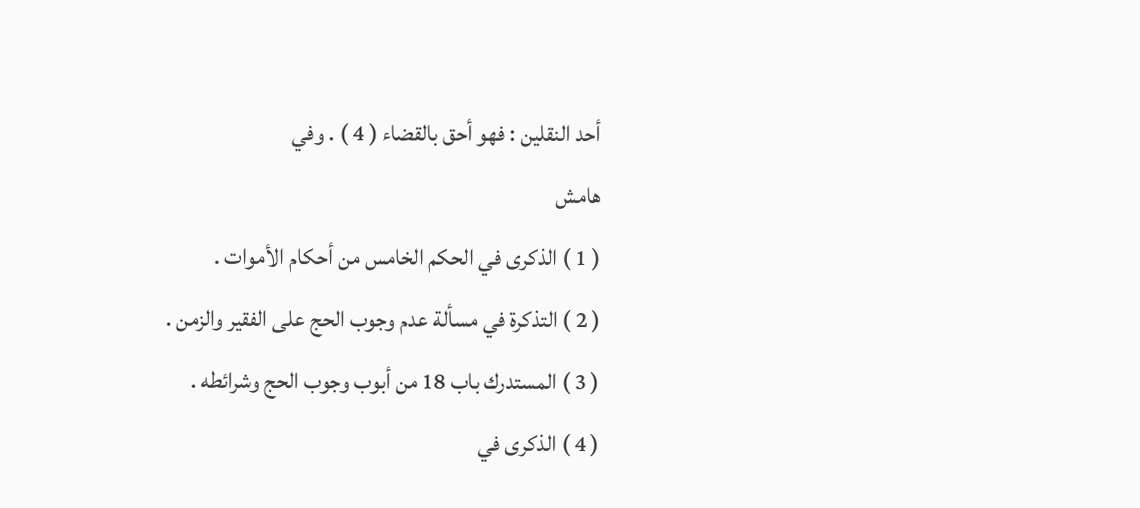أحد النقلين : فهو أحق بالقضاء ( 4 ) . وفي
هامش
( 1 ) الذكرى في الحكم الخامس من أحكام الأموات .
( 2 ) التذكرة في مسألة عدم وجوب الحج على الفقير والزمن .
( 3 ) المستدرك باب 18 من أبوب وجوب الحج وشرائطه .
( 4 ) الذكرى في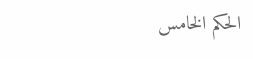الحكم الخامس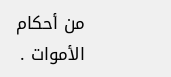من أحكام الأموات .